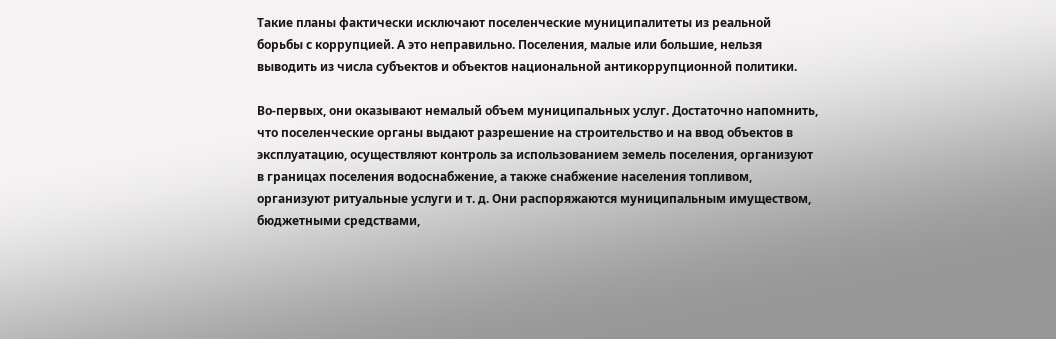Такие планы фактически исключают поселенческие муниципалитеты из реальной борьбы с коррупцией. А это неправильно. Поселения, малые или большие, нельзя выводить из числа субъектов и объектов национальной антикоррупционной политики.

Во-первых, они оказывают немалый объем муниципальных услуг. Достаточно напомнить, что поселенческие органы выдают разрешение на строительство и на ввод объектов в  эксплуатацию, осуществляют контроль за использованием земель поселения, организуют в границах поселения водоснабжение, а также снабжение населения топливом, организуют ритуальные услуги и т. д. Они распоряжаются муниципальным имуществом, бюджетными средствами,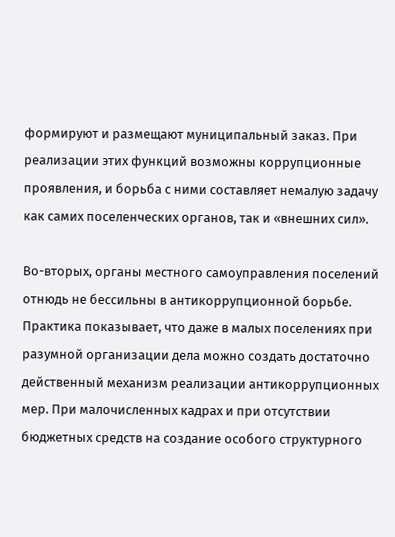формируют и размещают муниципальный заказ. При реализации этих функций возможны коррупционные проявления, и борьба с ними составляет немалую задачу как самих поселенческих органов, так и «внешних сил».

Во-вторых, органы местного самоуправления поселений отнюдь не бессильны в антикоррупционной борьбе. Практика показывает, что даже в малых поселениях при разумной организации дела можно создать достаточно действенный механизм реализации антикоррупционных мер. При малочисленных кадрах и при отсутствии бюджетных средств на создание особого структурного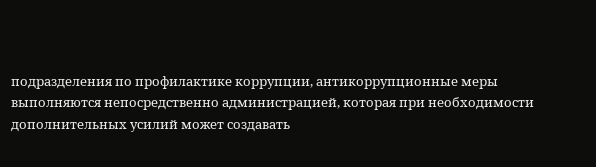подразделения по профилактике коррупции, антикоррупционные меры выполняются непосредственно администрацией, которая при необходимости дополнительных усилий может создавать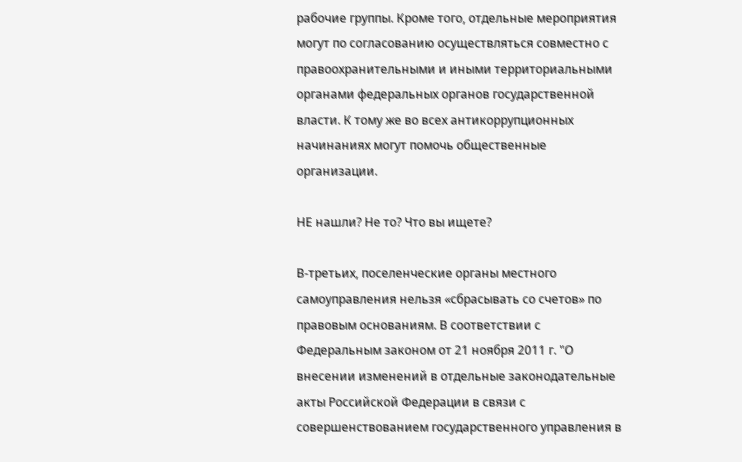рабочие группы. Кроме того, отдельные мероприятия могут по согласованию осуществляться совместно с правоохранительными и иными территориальными органами федеральных органов государственной власти. К тому же во всех антикоррупционных начинаниях могут помочь общественные организации.

НЕ нашли? Не то? Что вы ищете?

В-третьих, поселенческие органы местного самоуправления нельзя «сбрасывать со счетов» по правовым основаниям. В соответствии с Федеральным законом от 21 ноября 2011 г. "О внесении изменений в отдельные законодательные акты Российской Федерации в связи с совершенствованием государственного управления в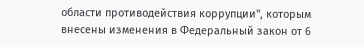области противодействия коррупции", которым внесены изменения в Федеральный закон от 6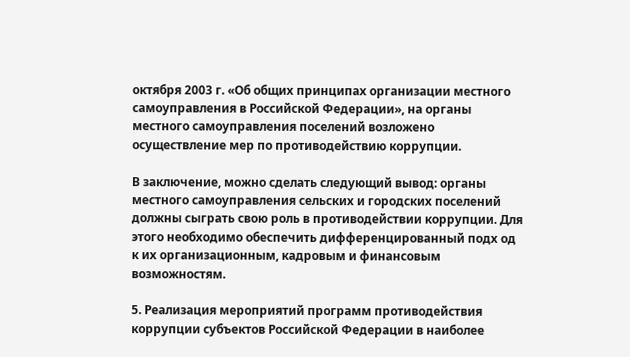октября 2003 г. «Об общих принципах организации местного самоуправления в Российской Федерации», на органы местного самоуправления поселений возложено осуществление мер по противодействию коррупции.

В заключение, можно сделать следующий вывод: органы местного самоуправления сельских и городских поселений должны сыграть свою роль в противодействии коррупции. Для этого необходимо обеспечить дифференцированный подх од к их организационным, кадровым и финансовым возможностям.

5. Реализация мероприятий программ противодействия коррупции субъектов Российской Федерации в наиболее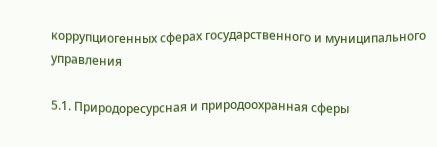коррупциогенных сферах государственного и муниципального управления

5.1. Природоресурсная и природоохранная сферы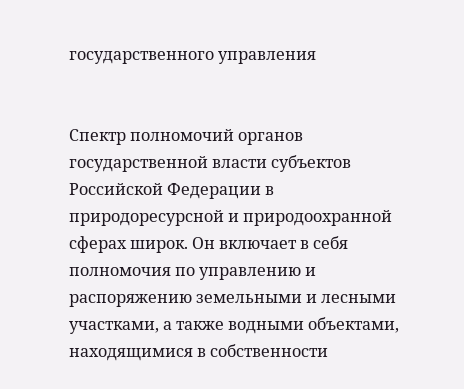государственного управления


Спектр полномочий органов государственной власти субъектов Российской Федерации в природоресурсной и природоохранной сферах широк. Он включает в себя полномочия по управлению и распоряжению земельными и лесными участками, а также водными объектами, находящимися в собственности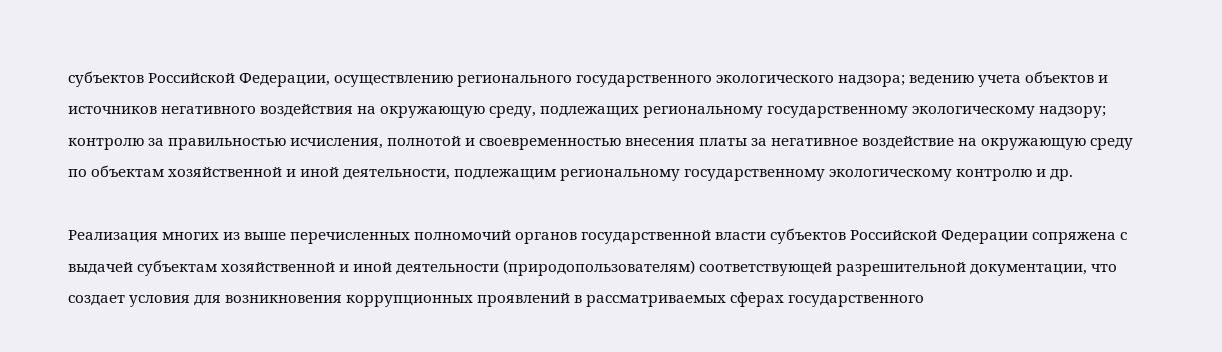субъектов Российской Федерации, осуществлению регионального государственного экологического надзора; ведению учета объектов и источников негативного воздействия на окружающую среду, подлежащих региональному государственному экологическому надзору; контролю за правильностью исчисления, полнотой и своевременностью внесения платы за негативное воздействие на окружающую среду по объектам хозяйственной и иной деятельности, подлежащим региональному государственному экологическому контролю и др.

Реализация многих из выше перечисленных полномочий органов государственной власти субъектов Российской Федерации сопряжена с выдачей субъектам хозяйственной и иной деятельности (природопользователям) соответствующей разрешительной документации, что создает условия для возникновения коррупционных проявлений в рассматриваемых сферах государственного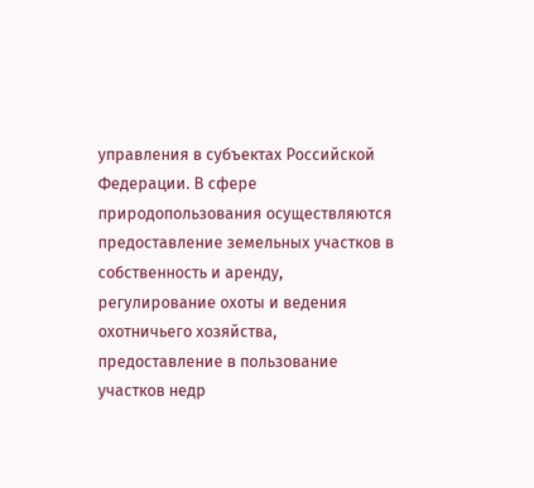управления в субъектах Российской Федерации. В сфере природопользования осуществляются предоставление земельных участков в собственность и аренду, регулирование охоты и ведения охотничьего хозяйства, предоставление в пользование участков недр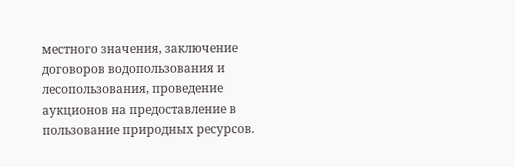местного значения, заключение договоров водопользования и лесопользования, проведение аукционов на предоставление в пользование природных ресурсов.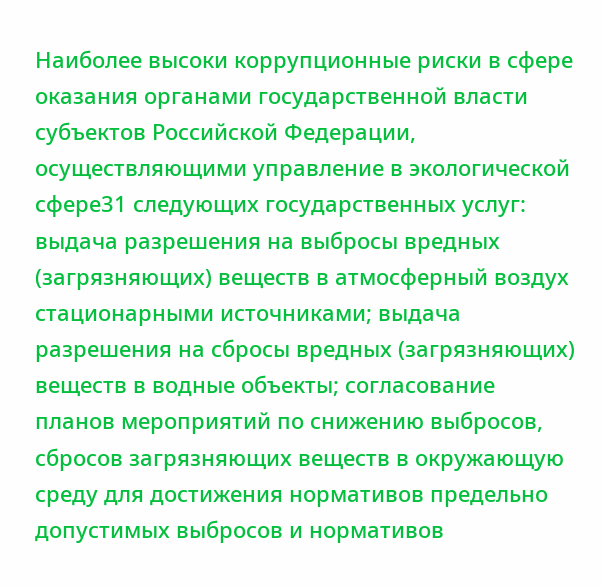Наиболее высоки коррупционные риски в сфере оказания органами государственной власти субъектов Российской Федерации, осуществляющими управление в экологической сфере31 следующих государственных услуг: выдача разрешения на выбросы вредных (загрязняющих) веществ в атмосферный воздух стационарными источниками; выдача разрешения на сбросы вредных (загрязняющих) веществ в водные объекты; согласование планов мероприятий по снижению выбросов, сбросов загрязняющих веществ в окружающую среду для достижения нормативов предельно допустимых выбросов и нормативов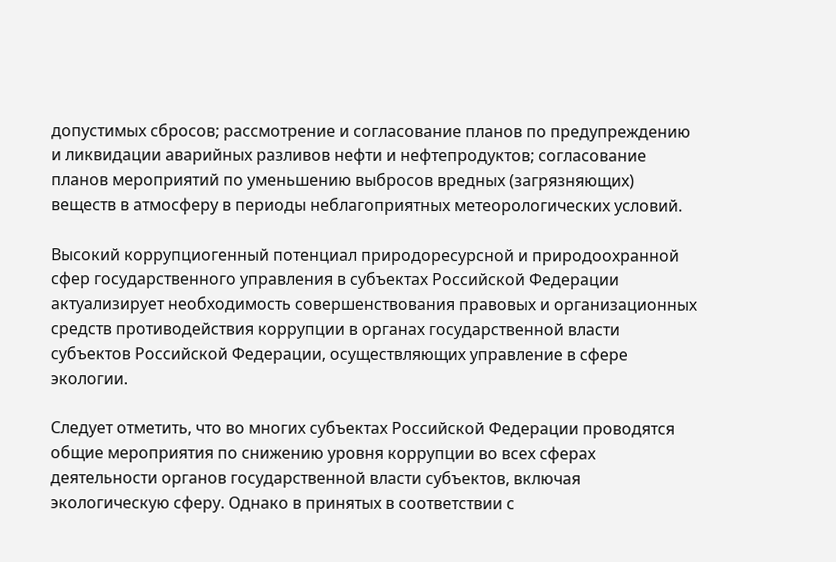допустимых сбросов; рассмотрение и согласование планов по предупреждению и ликвидации аварийных разливов нефти и нефтепродуктов; согласование планов мероприятий по уменьшению выбросов вредных (загрязняющих) веществ в атмосферу в периоды неблагоприятных метеорологических условий.

Высокий коррупциогенный потенциал природоресурсной и природоохранной сфер государственного управления в субъектах Российской Федерации актуализирует необходимость совершенствования правовых и организационных средств противодействия коррупции в органах государственной власти субъектов Российской Федерации, осуществляющих управление в сфере экологии.

Следует отметить, что во многих субъектах Российской Федерации проводятся общие мероприятия по снижению уровня коррупции во всех сферах деятельности органов государственной власти субъектов, включая экологическую сферу. Однако в принятых в соответствии с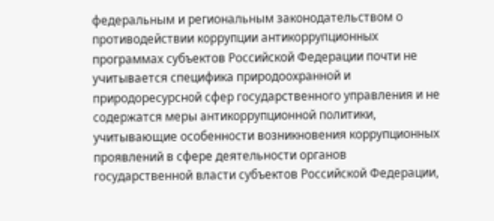федеральным и региональным законодательством о противодействии коррупции антикоррупционных программах субъектов Российской Федерации почти не учитывается специфика природоохранной и природоресурсной сфер государственного управления и не содержатся меры антикоррупционной политики, учитывающие особенности возникновения коррупционных проявлений в сфере деятельности органов государственной власти субъектов Российской Федерации,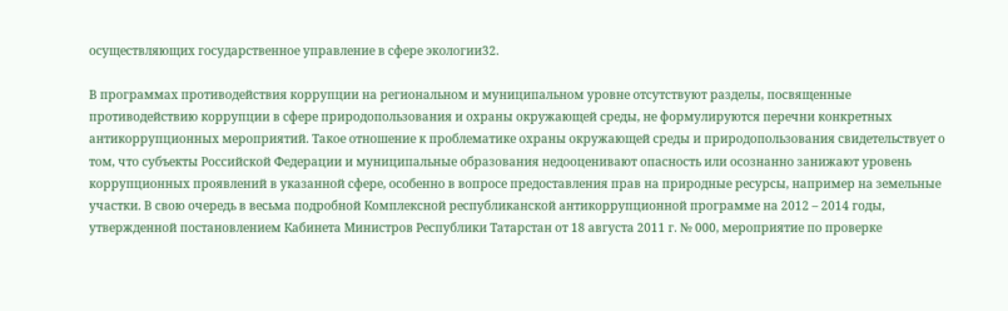осуществляющих государственное управление в сфере экологии32.

В программах противодействия коррупции на региональном и муниципальном уровне отсутствуют разделы, посвященные противодействию коррупции в сфере природопользования и охраны окружающей среды, не формулируются перечни конкретных антикоррупционных мероприятий. Такое отношение к проблематике охраны окружающей среды и природопользования свидетельствует о том, что субъекты Российской Федерации и муниципальные образования недооценивают опасность или осознанно занижают уровень коррупционных проявлений в указанной сфере, особенно в вопросе предоставления прав на природные ресурсы, например на земельные участки. В свою очередь в весьма подробной Комплексной республиканской антикоррупционной программе на 2012 – 2014 годы, утвержденной постановлением Кабинета Министров Республики Татарстан от 18 августа 2011 г. № 000, мероприятие по проверке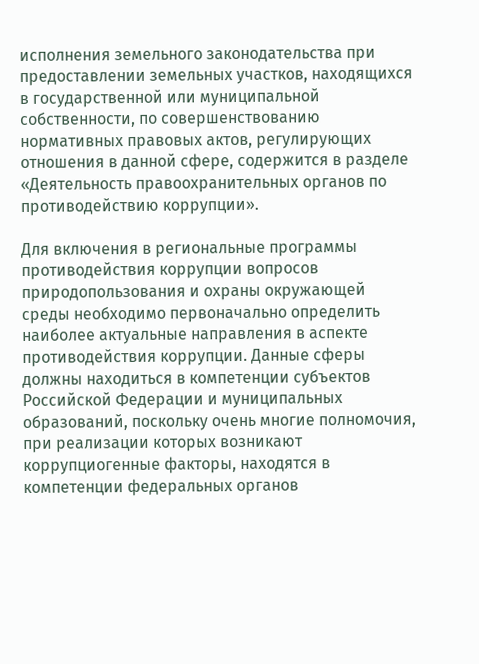исполнения земельного законодательства при предоставлении земельных участков, находящихся в государственной или муниципальной собственности, по совершенствованию нормативных правовых актов, регулирующих отношения в данной сфере, содержится в разделе «Деятельность правоохранительных органов по противодействию коррупции».

Для включения в региональные программы противодействия коррупции вопросов природопользования и охраны окружающей среды необходимо первоначально определить наиболее актуальные направления в аспекте противодействия коррупции. Данные сферы должны находиться в компетенции субъектов Российской Федерации и муниципальных образований, поскольку очень многие полномочия, при реализации которых возникают коррупциогенные факторы, находятся в компетенции федеральных органов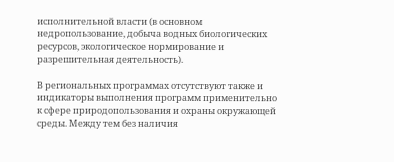исполнительной власти (в основном недропользование, добыча водных биологических ресурсов, экологическое нормирование и разрешительная деятельность).

В региональных программах отсутствуют также и индикаторы выполнения программ применительно к сфере природопользования и охраны окружающей среды. Между тем без наличия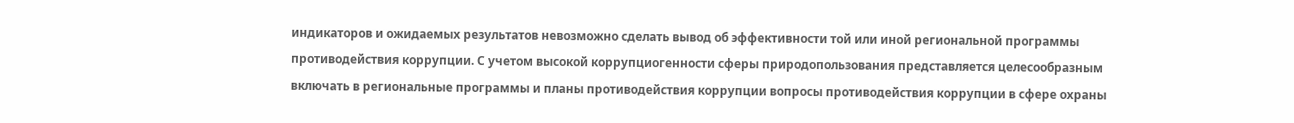индикаторов и ожидаемых результатов невозможно сделать вывод об эффективности той или иной региональной программы противодействия коррупции. С учетом высокой коррупциогенности сферы природопользования представляется целесообразным включать в региональные программы и планы противодействия коррупции вопросы противодействия коррупции в сфере охраны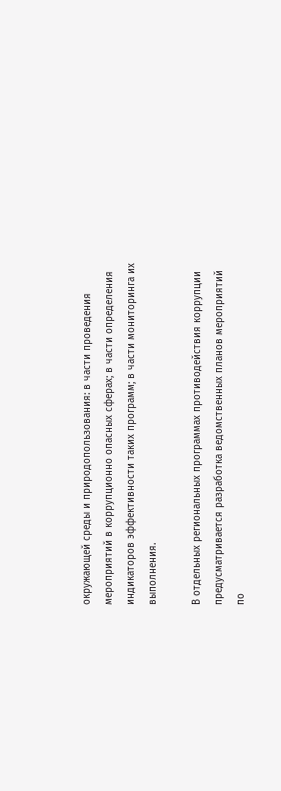окружающей среды и природопользования: в части проведения мероприятий в коррупционно опасных сферах; в части определения индикаторов эффективности таких программ; в части мониторинга их выполнения.

В отдельных региональных программах противодействия коррупции предусматривается разработка ведомственных планов мероприятий по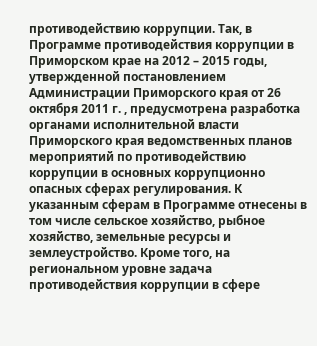противодействию коррупции. Так, в Программе противодействия коррупции в Приморском крае на 2012 – 2015 годы, утвержденной постановлением Администрации Приморского края от 26 октября 2011 г. , предусмотрена разработка органами исполнительной власти Приморского края ведомственных планов мероприятий по противодействию коррупции в основных коррупционно опасных сферах регулирования. К указанным сферам в Программе отнесены в том числе сельское хозяйство, рыбное хозяйство, земельные ресурсы и землеустройство. Кроме того, на региональном уровне задача противодействия коррупции в сфере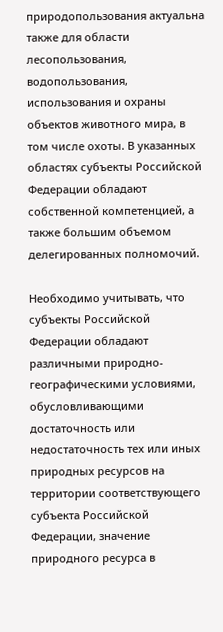природопользования актуальна также для области лесопользования, водопользования, использования и охраны объектов животного мира, в том числе охоты. В указанных областях субъекты Российской Федерации обладают собственной компетенцией, а также большим объемом делегированных полномочий.

Необходимо учитывать, что субъекты Российской Федерации обладают различными природно-географическими условиями, обусловливающими достаточность или недостаточность тех или иных природных ресурсов на территории соответствующего субъекта Российской Федерации, значение природного ресурса в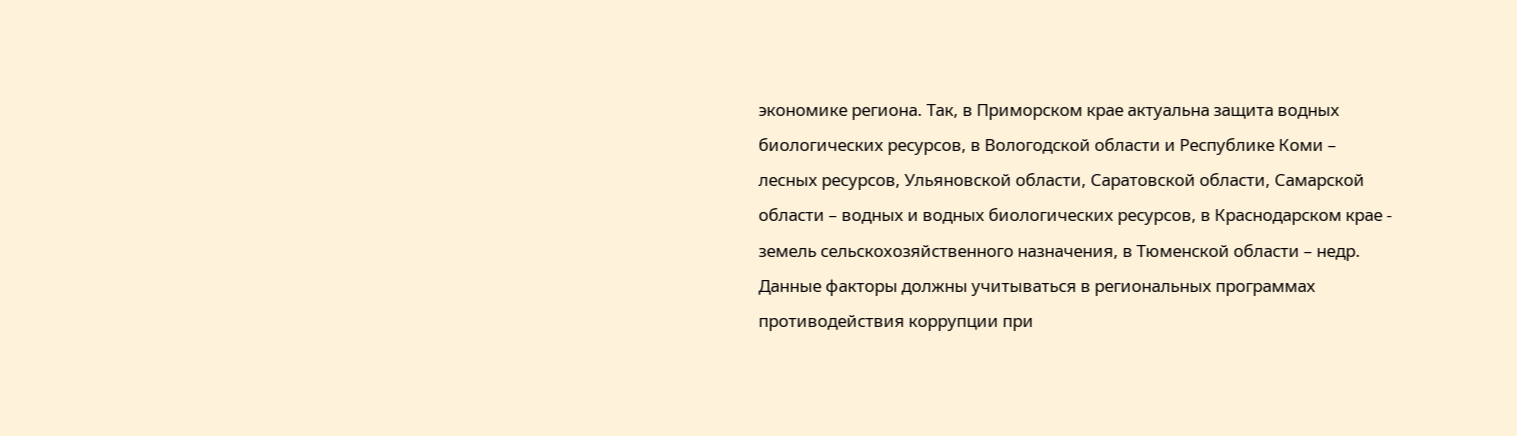экономике региона. Так, в Приморском крае актуальна защита водных биологических ресурсов, в Вологодской области и Республике Коми – лесных ресурсов, Ульяновской области, Саратовской области, Самарской области – водных и водных биологических ресурсов, в Краснодарском крае - земель сельскохозяйственного назначения, в Тюменской области – недр. Данные факторы должны учитываться в региональных программах противодействия коррупции при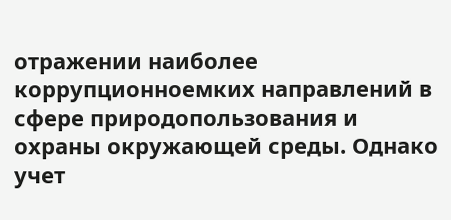отражении наиболее коррупционноемких направлений в сфере природопользования и охраны окружающей среды. Однако учет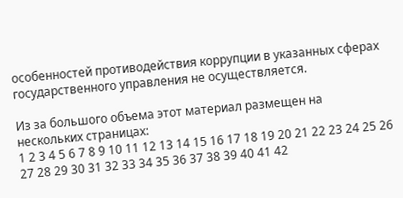особенностей противодействия коррупции в указанных сферах государственного управления не осуществляется.

Из за большого объема этот материал размещен на нескольких страницах:
1 2 3 4 5 6 7 8 9 10 11 12 13 14 15 16 17 18 19 20 21 22 23 24 25 26 27 28 29 30 31 32 33 34 35 36 37 38 39 40 41 42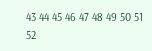43 44 45 46 47 48 49 50 51 52